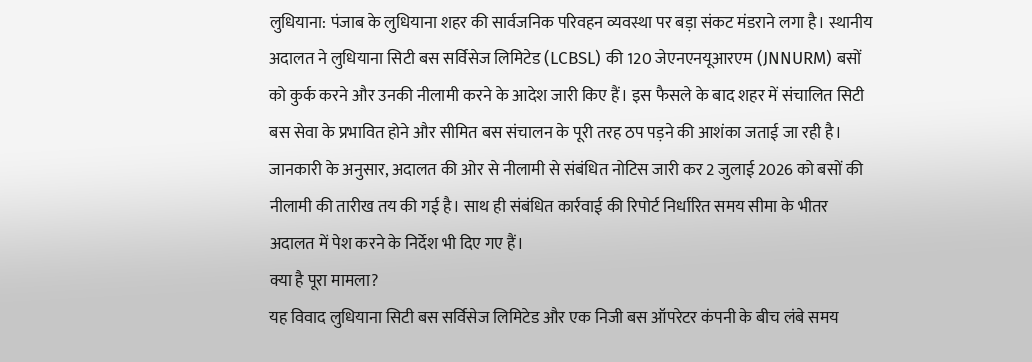लुधियाना: पंजाब के लुधियाना शहर की सार्वजनिक परिवहन व्यवस्था पर बड़ा संकट मंडराने लगा है। स्थानीय अदालत ने लुधियाना सिटी बस सर्विसेज लिमिटेड (LCBSL) की 120 जेएनएनयूआरएम (JNNURM) बसों को कुर्क करने और उनकी नीलामी करने के आदेश जारी किए हैं। इस फैसले के बाद शहर में संचालित सिटी बस सेवा के प्रभावित होने और सीमित बस संचालन के पूरी तरह ठप पड़ने की आशंका जताई जा रही है।
जानकारी के अनुसार, अदालत की ओर से नीलामी से संबंधित नोटिस जारी कर 2 जुलाई 2026 को बसों की नीलामी की तारीख तय की गई है। साथ ही संबंधित कार्रवाई की रिपोर्ट निर्धारित समय सीमा के भीतर अदालत में पेश करने के निर्देश भी दिए गए हैं।
क्या है पूरा मामला?
यह विवाद लुधियाना सिटी बस सर्विसेज लिमिटेड और एक निजी बस ऑपरेटर कंपनी के बीच लंबे समय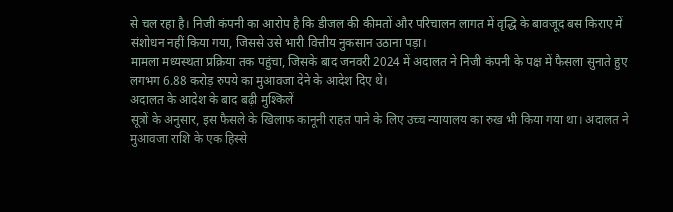से चल रहा है। निजी कंपनी का आरोप है कि डीजल की कीमतों और परिचालन लागत में वृद्धि के बावजूद बस किराए में संशोधन नहीं किया गया, जिससे उसे भारी वित्तीय नुकसान उठाना पड़ा।
मामला मध्यस्थता प्रक्रिया तक पहुंचा, जिसके बाद जनवरी 2024 में अदालत ने निजी कंपनी के पक्ष में फैसला सुनाते हुए लगभग 6.88 करोड़ रुपये का मुआवजा देने के आदेश दिए थे।
अदालत के आदेश के बाद बढ़ी मुश्किलें
सूत्रों के अनुसार, इस फैसले के खिलाफ कानूनी राहत पाने के लिए उच्च न्यायालय का रुख भी किया गया था। अदालत ने मुआवजा राशि के एक हिस्से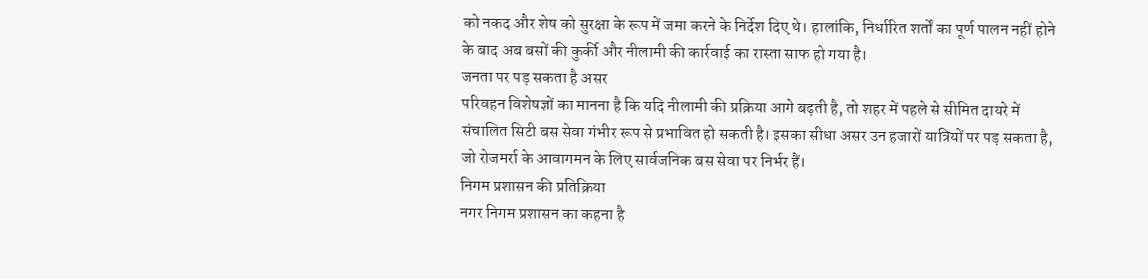को नकद और शेष को सुरक्षा के रूप में जमा करने के निर्देश दिए थे। हालांकि, निर्धारित शर्तों का पूर्ण पालन नहीं होने के बाद अब बसों की कुर्की और नीलामी की कार्रवाई का रास्ता साफ हो गया है।
जनता पर पड़ सकता है असर
परिवहन विशेषज्ञों का मानना है कि यदि नीलामी की प्रक्रिया आगे बढ़ती है, तो शहर में पहले से सीमित दायरे में संचालित सिटी बस सेवा गंभीर रूप से प्रभावित हो सकती है। इसका सीधा असर उन हजारों यात्रियों पर पड़ सकता है, जो रोजमर्रा के आवागमन के लिए सार्वजनिक बस सेवा पर निर्भर हैं।
निगम प्रशासन की प्रतिक्रिया
नगर निगम प्रशासन का कहना है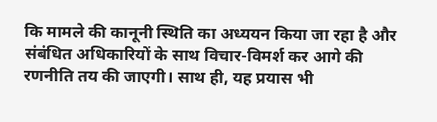कि मामले की कानूनी स्थिति का अध्ययन किया जा रहा है और संबंधित अधिकारियों के साथ विचार-विमर्श कर आगे की रणनीति तय की जाएगी। साथ ही, यह प्रयास भी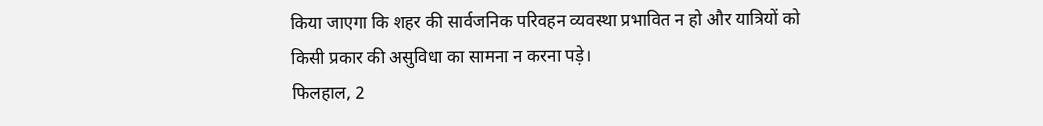किया जाएगा कि शहर की सार्वजनिक परिवहन व्यवस्था प्रभावित न हो और यात्रियों को किसी प्रकार की असुविधा का सामना न करना पड़े।
फिलहाल, 2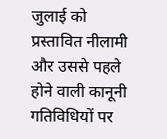जुलाई को प्रस्तावित नीलामी और उससे पहले होने वाली कानूनी गतिविधियों पर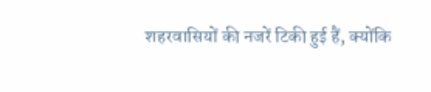शहरवासियों की नजरें टिकी हुई हैं, क्योंकि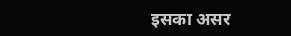इसका असर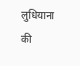लुधियाना की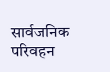सार्वजनिक परिवहन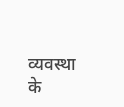व्यवस्था के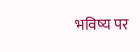भविष्य पर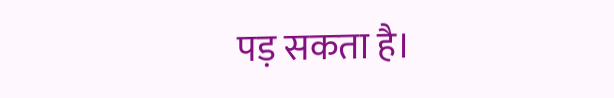पड़ सकता है।